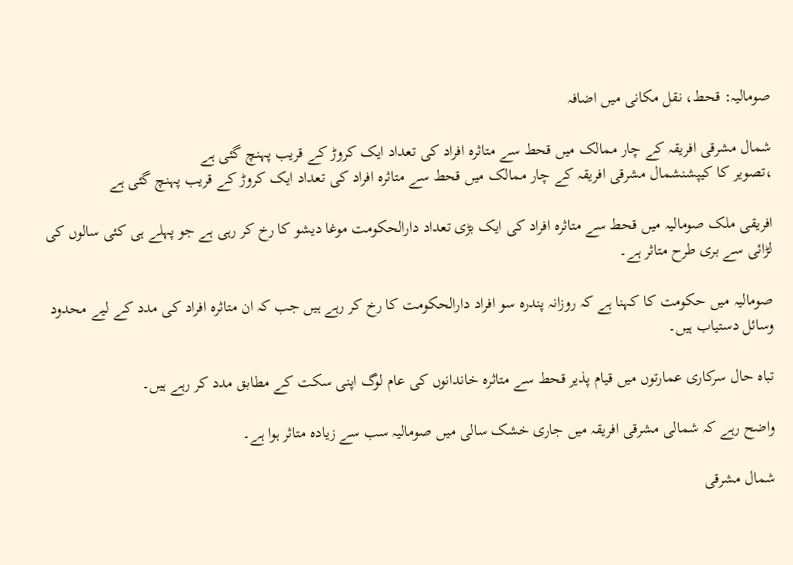صومالیہ: قحط، نقل مکانی میں اضافہ

شمال مشرقی افریقہ کے چار ممالک میں قحط سے متاثرہ افراد کی تعداد ایک کروڑ کے قریب پہنچ گئی ہے
،تصویر کا کیپشنشمال مشرقی افریقہ کے چار ممالک میں قحط سے متاثرہ افراد کی تعداد ایک کروڑ کے قریب پہنچ گئی ہے

افریقی ملک صومالیہ میں قحط سے متاثرہ افراد کی ایک بڑی تعداد دارالحکومت موغا دیشو کا رخ کر رہی ہے جو پہلے ہی کئی سالوں کی لڑائی سے بری طرح متاثر ہے۔

صومالیہ میں حکومت کا کہنا ہے کہ روزانہ پندرہ سو افراد دارالحکومت کا رخ کر رہے ہیں جب کہ ان متاثرہ افراد کی مدد کے لیے محدود وسائل دستیاب ہیں۔

تباہ حال سرکاری عمارتوں میں قیام پذیر قحط سے متاثرہ خاندانوں کی عام لوگ اپنی سکت کے مطابق مدد کر رہے ہیں۔

واضح رہے کہ شمالی مشرقی افریقہ میں جاری خشک سالی میں صومالیہ سب سے زیادہ متاثر ہوا ہے۔

شمال مشرقی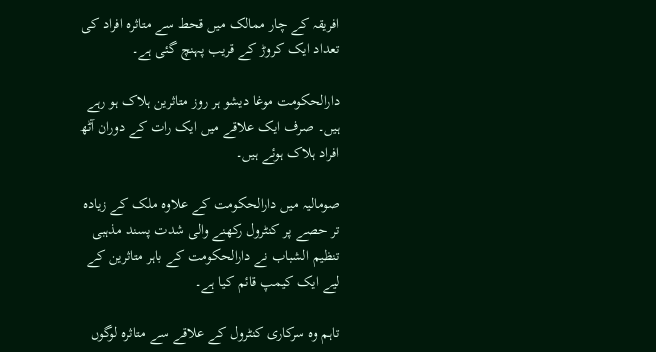افریقہ کے چار ممالک میں قحط سے متاثرہ افراد کی تعداد ایک کروڑ کے قریب پہنچ گئی ہے۔

دارالحکومت موغا دیشو ہر روز متاثرین ہلاک ہو رہے ہیں۔ صرف ایک علاقے میں ایک رات کے دوران آٹھ افراد ہلاک ہوئے ہیں۔

صومالیہ میں دارالحکومت کے علاوہ ملک کے زیادہ تر حصے پر کنٹرول رکھنے والی شدت پسند مذہبی تنظیم الشباب نے دارالحکومت کے باہر متاثرین کے لیے ایک کیمپ قائم کیا ہے۔

تاہم وہ سرکاری کنٹرول کے علاقے سے متاثرہ لوگوں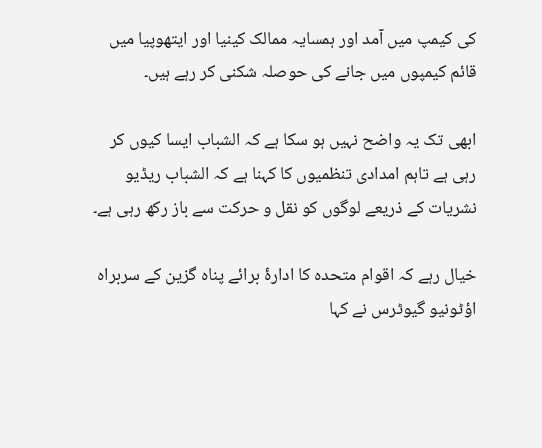کی کیمپ میں آمد اور ہمسایہ ممالک کینیا اور ایتھوپیا میں قائم کیمپوں میں جانے کی حوصلہ شکنی کر رہے ہیں۔

ابھی تک یہ واضح نہیں ہو سکا ہے کہ الشباب ایسا کیوں کر رہی ہے تاہم امدادی تنظمیوں کا کہنا ہے کہ الشباب ریڈیو نشریات کے ذریعے لوگوں کو نقل و حرکت سے باز رکھ رہی ہے۔

خیال رہے کہ اقوام متحدہ کا ادارۂ برائے پناہ گزین کے سربراہ اؤٹونیو گیوٹرس نے کہا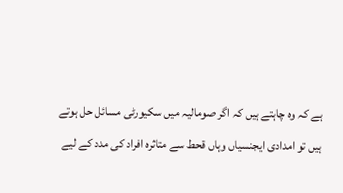ہے کہ وہ چاہتے ہیں کہ اگر صومالیہ میں سکیورٹی مسائل حل ہوتے ہیں تو امدادی ایجنسیاں وہاں قحط سے متاثرہ افراد کی مدد کے لیے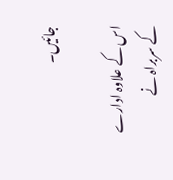جائیں۔

اس کے علاوہ ادارے کے سربراہ نے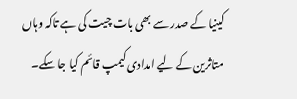کینیا کے صدر سے بھی بات چیت کی ہے تاکہ وہاں متاثرین کے لیے امدادی کیمپ قائم کیا جا سکے۔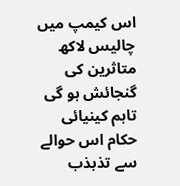اس کیمپ میں چالیس لاکھ متاثرین کی گنجائش ہو گی تاہم کینیائی حکام اس حوالے سے تذبذب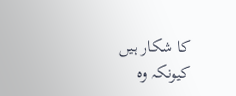کا شکار ہیں کیونکہ وہ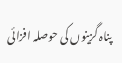پناہ گزینوں کی حوصلہ افزائی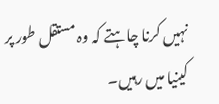نہیں کرنا چاہتے کہ وہ مستقل طور پر کینیا میں رہیں۔